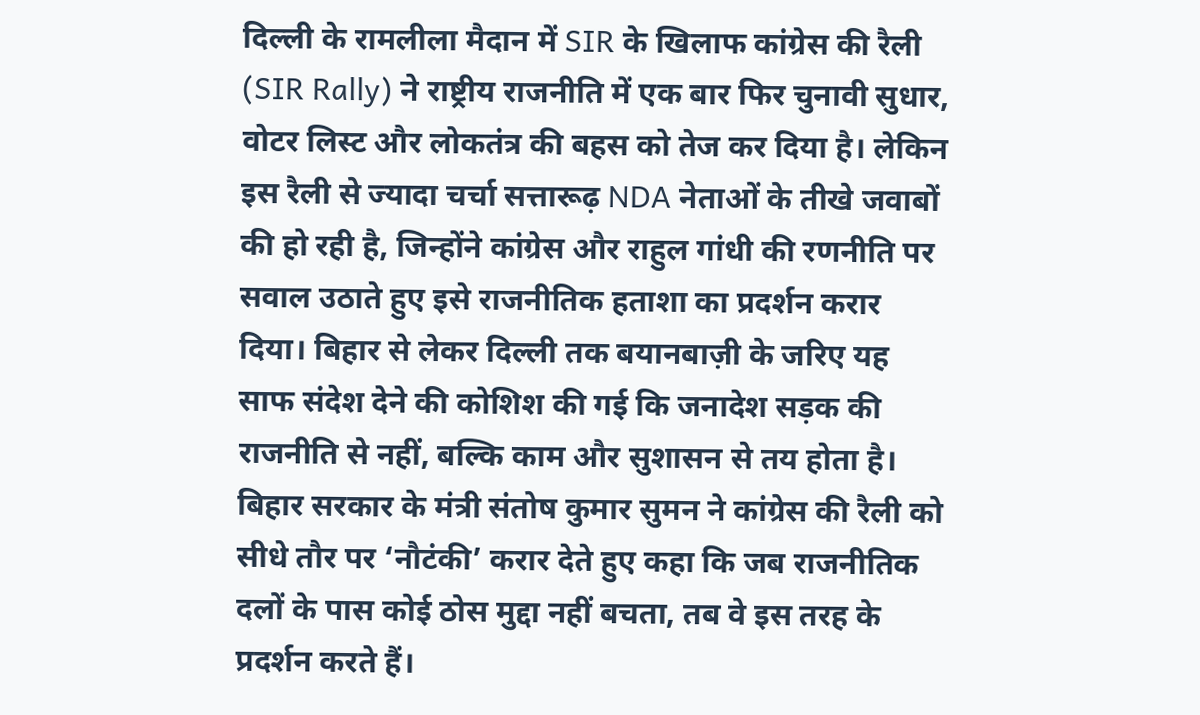दिल्ली के रामलीला मैदान में SIR के खिलाफ कांग्रेस की रैली (SIR Rally) ने राष्ट्रीय राजनीति में एक बार फिर चुनावी सुधार, वोटर लिस्ट और लोकतंत्र की बहस को तेज कर दिया है। लेकिन इस रैली से ज्यादा चर्चा सत्तारूढ़ NDA नेताओं के तीखे जवाबों की हो रही है, जिन्होंने कांग्रेस और राहुल गांधी की रणनीति पर सवाल उठाते हुए इसे राजनीतिक हताशा का प्रदर्शन करार दिया। बिहार से लेकर दिल्ली तक बयानबाज़ी के जरिए यह साफ संदेश देने की कोशिश की गई कि जनादेश सड़क की राजनीति से नहीं, बल्कि काम और सुशासन से तय होता है।
बिहार सरकार के मंत्री संतोष कुमार सुमन ने कांग्रेस की रैली को सीधे तौर पर ‘नौटंकी’ करार देते हुए कहा कि जब राजनीतिक दलों के पास कोई ठोस मुद्दा नहीं बचता, तब वे इस तरह के प्रदर्शन करते हैं।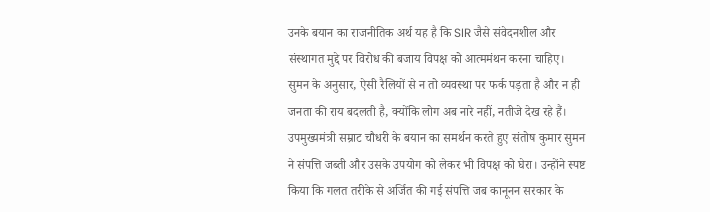उनके बयान का राजनीतिक अर्थ यह है कि SIR जैसे संवेदनशील और संस्थागत मुद्दे पर विरोध की बजाय विपक्ष को आत्ममंथन करना चाहिए। सुमन के अनुसार, ऐसी रैलियों से न तो व्यवस्था पर फर्क पड़ता है और न ही जनता की राय बदलती है, क्योंकि लोग अब नारे नहीं, नतीजे देख रहे हैं।
उपमुख्यमंत्री सम्राट चौधरी के बयान का समर्थन करते हुए संतोष कुमार सुमन ने संपत्ति जब्ती और उसके उपयोग को लेकर भी विपक्ष को घेरा। उन्होंने स्पष्ट किया कि गलत तरीके से अर्जित की गई संपत्ति जब कानूनन सरकार के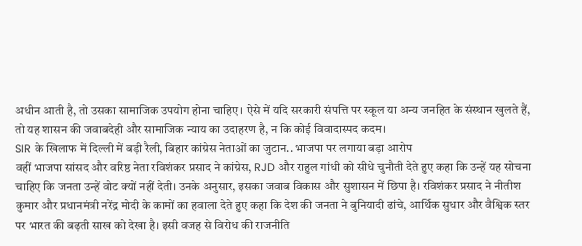अधीन आती है, तो उसका सामाजिक उपयोग होना चाहिए। ऐसे में यदि सरकारी संपत्ति पर स्कूल या अन्य जनहित के संस्थान खुलते हैं, तो यह शासन की जवाबदेही और सामाजिक न्याय का उदाहरण है, न कि कोई विवादास्पद कदम।
SIR के खिलाफ में दिल्ली में बड़ी रैली, बिहार कांग्रेस नेताओं का जुटान.. भाजपा पर लगाया बड़ा आरोप
वहीं भाजपा सांसद और वरिष्ठ नेता रविशंकर प्रसाद ने कांग्रेस, RJD और राहुल गांधी को सीधे चुनौती देते हुए कहा कि उन्हें यह सोचना चाहिए कि जनता उन्हें वोट क्यों नहीं देती। उनके अनुसार, इसका जवाब विकास और सुशासन में छिपा है। रविशंकर प्रसाद ने नीतीश कुमार और प्रधानमंत्री नरेंद्र मोदी के कामों का हवाला देते हुए कहा कि देश की जनता ने बुनियादी ढांचे, आर्थिक सुधार और वैश्विक स्तर पर भारत की बढ़ती साख को देखा है। इसी वजह से विरोध की राजनीति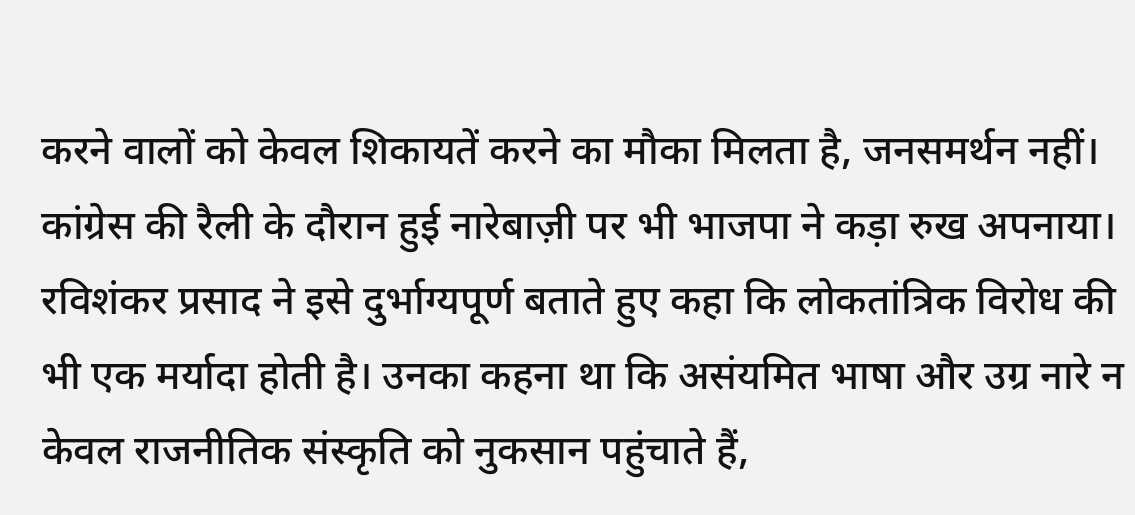करने वालों को केवल शिकायतें करने का मौका मिलता है, जनसमर्थन नहीं।
कांग्रेस की रैली के दौरान हुई नारेबाज़ी पर भी भाजपा ने कड़ा रुख अपनाया। रविशंकर प्रसाद ने इसे दुर्भाग्यपूर्ण बताते हुए कहा कि लोकतांत्रिक विरोध की भी एक मर्यादा होती है। उनका कहना था कि असंयमित भाषा और उग्र नारे न केवल राजनीतिक संस्कृति को नुकसान पहुंचाते हैं,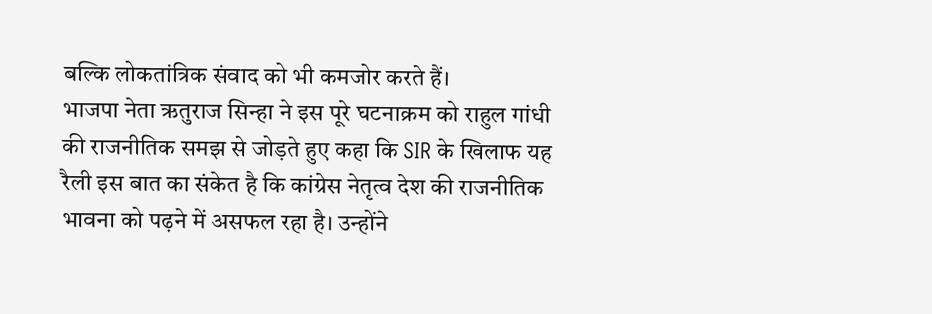बल्कि लोकतांत्रिक संवाद को भी कमजोर करते हैं।
भाजपा नेता ऋतुराज सिन्हा ने इस पूरे घटनाक्रम को राहुल गांधी की राजनीतिक समझ से जोड़ते हुए कहा कि SIR के खिलाफ यह रैली इस बात का संकेत है कि कांग्रेस नेतृत्व देश की राजनीतिक भावना को पढ़ने में असफल रहा है। उन्होंने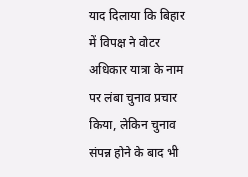याद दिलाया कि बिहार में विपक्ष ने वोटर अधिकार यात्रा के नाम पर लंबा चुनाव प्रचार किया, लेकिन चुनाव संपन्न होने के बाद भी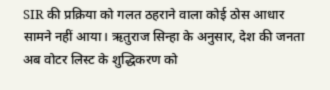SIR की प्रक्रिया को गलत ठहराने वाला कोई ठोस आधार सामने नहीं आया। ऋतुराज सिन्हा के अनुसार, देश की जनता अब वोटर लिस्ट के शुद्धिकरण को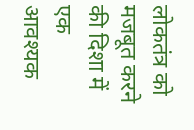लोकतंत्र को मजबूत करने की दिशा में एक आवश्यक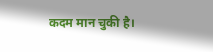कदम मान चुकी है।